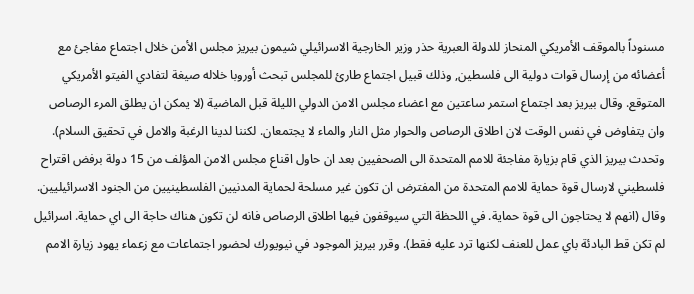مسنوداً بالموقف الأمريكي المنحاز للدولة العبرية حذر وزير الخارجية الاسرائيلي شيمون بيريز مجلس الأمن خلال اجتماع مفاجئ مع أعضائه من إرسال قوات دولية الى فلسطين, وذلك قبيل اجتماع طارئ للمجلس تبحث أوروبا خلاله صيغة لتفادي الفيتو الأمريكي المتوقع. وقال بيريز بعد اجتماع استمر ساعتين مع اعضاء مجلس الامن الدولي الليلة قبل الماضية (لا يمكن ان يطلق المرء الرصاص وان يتفاوض في نفس الوقت لان اطلاق الرصاص والحوار مثل النار والماء لا يجتمعان. لكننا لدينا الرغبة والامل في تحقيق السلام). وتحدث بيريز الذي قام بزيارة مفاجئة للامم المتحدة الى الصحفيين بعد ان حاول اقناع مجلس الامن المؤلف من 15 دولة برفض اقتراح فلسطيني لارسال قوة حماية للامم المتحدة من المفترض ان تكون غير مسلحة لحماية المدنيين الفلسطينيين من الجنود الاسرائيليين. وقال (انهم لا يحتاجون الى قوة حماية. في اللحظة التي سيوقفون فيها اطلاق الرصاص فانه لن تكون هناك حاجة الى اي حماية. اسرائيل لم تكن قط البادئة باي عمل للعنف لكنها ترد عليه فقط). وقرر بيريز الموجود في نيويورك لحضور اجتماعات مع زعماء يهود زيارة الامم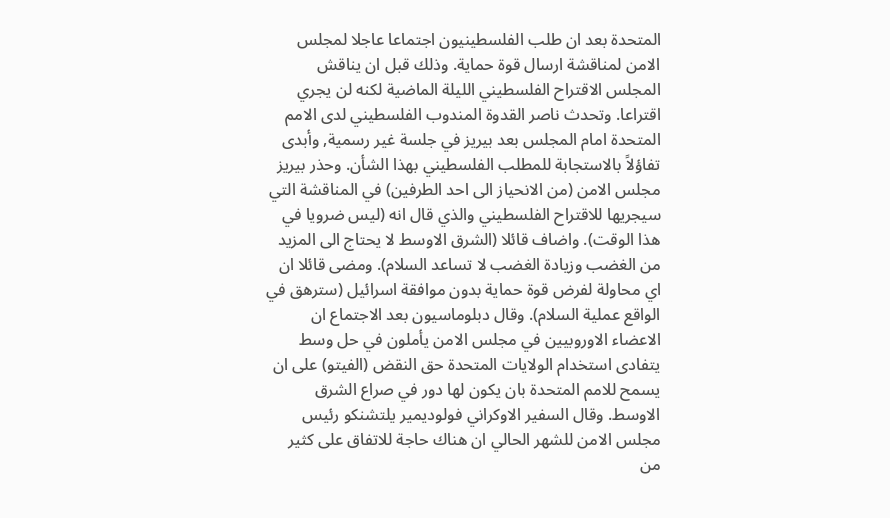المتحدة بعد ان طلب الفلسطينيون اجتماعا عاجلا لمجلس الامن لمناقشة ارسال قوة حماية. وذلك قبل ان يناقش المجلس الاقتراح الفلسطيني الليلة الماضية لكنه لن يجري اقتراعا. وتحدث ناصر القدوة المندوب الفلسطيني لدى الامم المتحدة امام المجلس بعد بيريز في جلسة غير رسمية, وأبدى تفاؤلاً بالاستجابة للمطلب الفلسطيني بهذا الشأن. وحذر بيريز مجلس الامن (من الانحياز الى احد الطرفين) في المناقشة التي سيجريها للاقتراح الفلسطيني والذي قال انه (ليس ضرويا في هذا الوقت). واضاف قائلا (الشرق الاوسط لا يحتاج الى المزيد من الغضب وزيادة الغضب لا تساعد السلام). ومضى قائلا ان اي محاولة لفرض قوة حماية بدون موافقة اسرائيل (سترهق في الواقع عملية السلام). وقال دبلوماسيون بعد الاجتماع ان الاعضاء الاوروبيين في مجلس الامن يأملون في حل وسط يتفادى استخدام الولايات المتحدة حق النقض (الفيتو) على ان يسمح للامم المتحدة بان يكون لها دور في صراع الشرق الاوسط. وقال السفير الاوكراني فولوديمير يلتشنكو رئيس مجلس الامن للشهر الحالي ان هناك حاجة للاتفاق على كثير من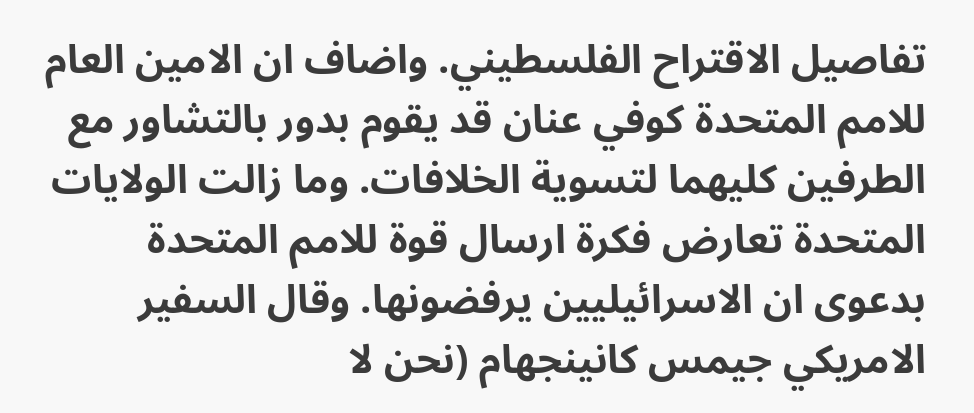تفاصيل الاقتراح الفلسطيني. واضاف ان الامين العام للامم المتحدة كوفي عنان قد يقوم بدور بالتشاور مع الطرفين كليهما لتسوية الخلافات. وما زالت الولايات المتحدة تعارض فكرة ارسال قوة للامم المتحدة بدعوى ان الاسرائيليين يرفضونها. وقال السفير الامريكي جيمس كانينجهام (نحن لا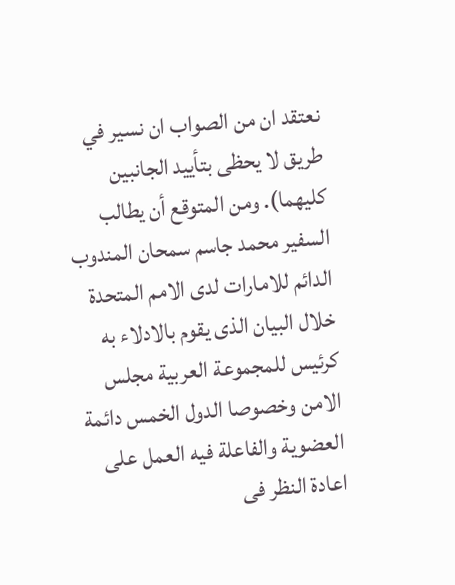نعتقد ان من الصواب ان نسير في طريق لا يحظى بتأييد الجانبين كليهما). ومن المتوقع أن يطالب السفير محمد جاسم سمحان المندوب الدائم للامارات لدى الامم المتحدة خلال البيان الذى يقوم بالادلاء به كرئيس للمجموعة العربية مجلس الامن وخصوصا الدول الخمس دائمة العضوية والفاعلة فيه العمل على اعادة النظر فى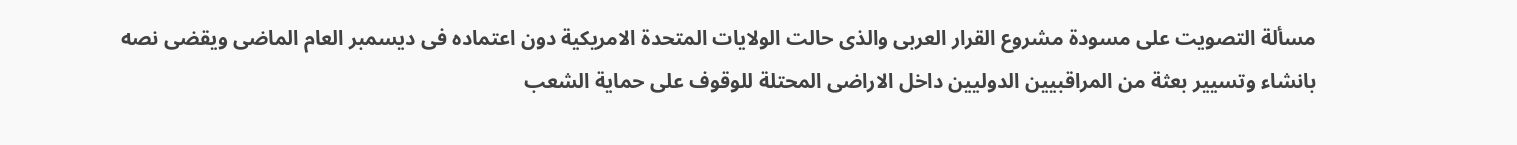مسألة التصويت على مسودة مشروع القرار العربى والذى حالت الولايات المتحدة الامريكية دون اعتماده فى ديسمبر العام الماضى ويقضى نصه بانشاء وتسيير بعثة من المراقبيين الدوليين داخل الاراضى المحتلة للوقوف على حماية الشعب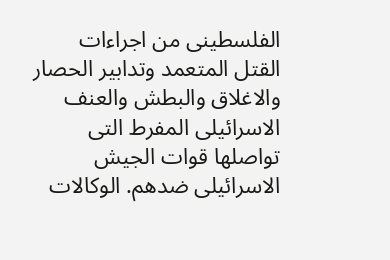الفلسطينى من اجراءات القتل المتعمد وتدابير الحصار والاغلاق والبطش والعنف الاسرائيلى المفرط التى تواصلها قوات الجيش الاسرائيلى ضدهم. الوكالات